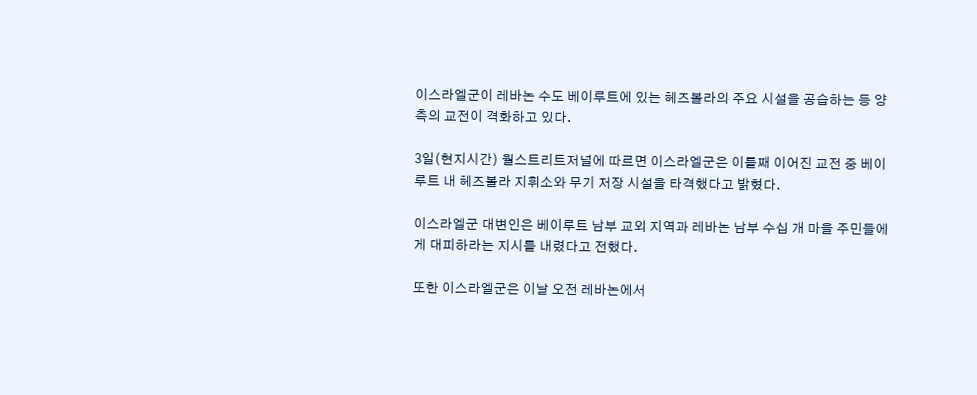이스라엘군이 레바논 수도 베이루트에 있는 헤즈볼라의 주요 시설을 공습하는 등 양측의 교전이 격화하고 있다.

3일(현지시간) 월스트리트저널에 따르면 이스라엘군은 이틀째 이어진 교전 중 베이루트 내 헤즈볼라 지휘소와 무기 저장 시설을 타격했다고 밝혔다.

이스라엘군 대변인은 베이루트 남부 교외 지역과 레바논 남부 수십 개 마을 주민들에게 대피하라는 지시를 내렸다고 전했다.

또한 이스라엘군은 이날 오전 레바논에서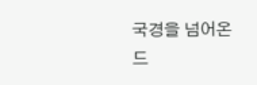국경을 넘어온 드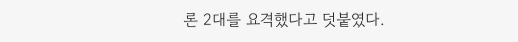론 2대를 요격했다고 덧붙였다.